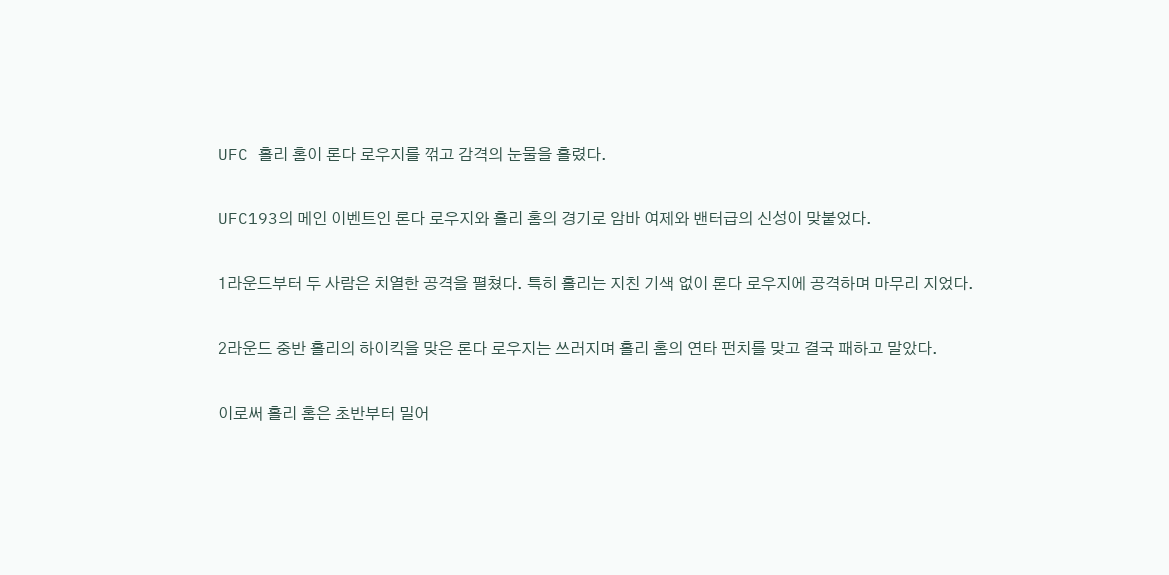UFC 홀리 홈이 론다 로우지를 꺾고 감격의 눈물을 흘렸다.

UFC193의 메인 이벤트인 론다 로우지와 홀리 홈의 경기로 암바 여제와 밴터급의 신성이 맞붙었다.

1라운드부터 두 사람은 치열한 공격을 펼쳤다. 특히 홀리는 지친 기색 없이 론다 로우지에 공격하며 마무리 지었다.

2라운드 중반 홀리의 하이킥을 맞은 론다 로우지는 쓰러지며 홀리 홈의 연타 펀치를 맞고 결국 패하고 말았다.

이로써 홀리 홈은 초반부터 밀어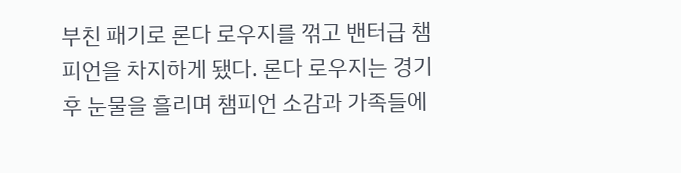부친 패기로 론다 로우지를 꺾고 밴터급 챔피언을 차지하게 됐다. 론다 로우지는 경기 후 눈물을 흘리며 챔피언 소감과 가족들에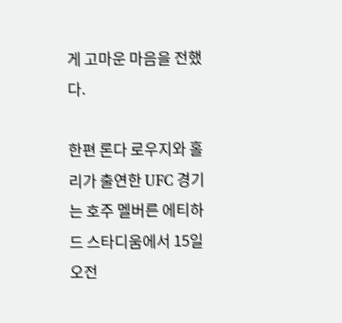게 고마운 마음을 전했다.

한편 론다 로우지와 홀리가 출연한 UFC 경기는 호주 멜버른 에티하드 스타디움에서 15일 오전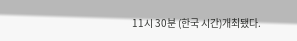11시 30분 (한국 시간)개최됐다.